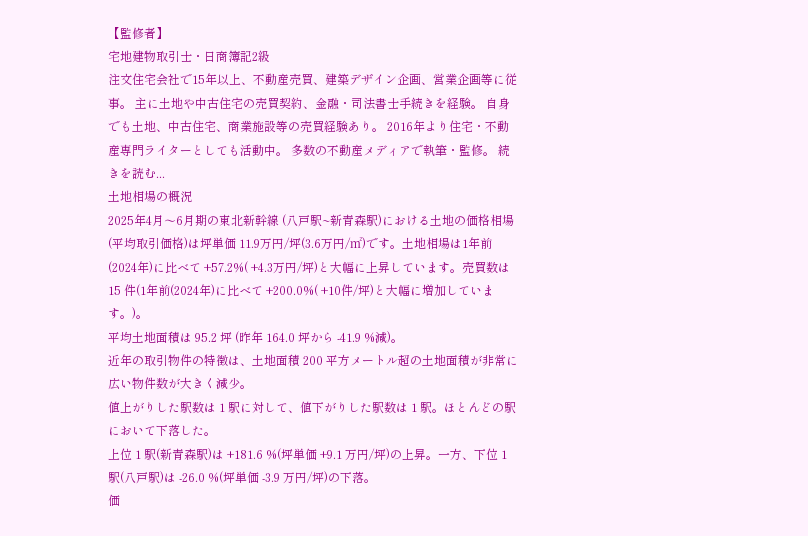【監修者】
宅地建物取引士・日商簿記2級
注文住宅会社で15年以上、不動産売買、建築デザイン企画、営業企画等に従事。 主に土地や中古住宅の売買契約、金融・司法書士手続きを経験。 自身でも土地、中古住宅、商業施設等の売買経験あり。 2016年より住宅・不動産専門ライターとしても活動中。 多数の不動産メディアで執筆・監修。 続きを読む...
土地相場の概況
2025年4月〜6月期の東北新幹線 (八戸駅~新青森駅)における土地の価格相場(平均取引価格)は坪単価 11.9万円/坪(3.6万円/㎡)です。土地相場は1年前(2024年)に比べて +57.2%( +4.3万円/坪)と大幅に上昇しています。売買数は 15 件(1年前(2024年)に比べて +200.0%( +10件/坪)と大幅に増加しています。)。
平均土地面積は 95.2 坪 (昨年 164.0 坪から -41.9 %減)。
近年の取引物件の特徴は、土地面積 200 平方メートル超の土地面積が非常に広い物件数が大きく減少。
値上がりした駅数は 1 駅に対して、値下がりした駅数は 1 駅。ほとんどの駅において下落した。
上位 1 駅(新青森駅)は +181.6 %(坪単価 +9.1 万円/坪)の上昇。一方、下位 1 駅(八戸駅)は -26.0 %(坪単価 -3.9 万円/坪)の下落。
価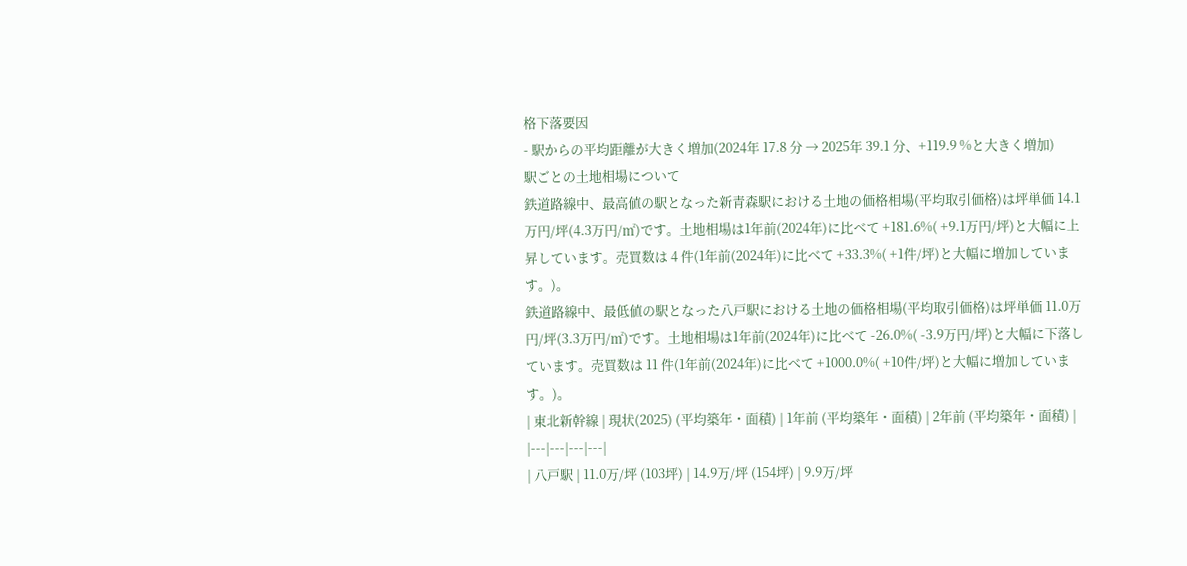格下落要因
- 駅からの平均距離が大きく増加(2024年 17.8 分 → 2025年 39.1 分、+119.9 %と大きく増加)
駅ごとの土地相場について
鉄道路線中、最高値の駅となった新青森駅における土地の価格相場(平均取引価格)は坪単価 14.1万円/坪(4.3万円/㎡)です。土地相場は1年前(2024年)に比べて +181.6%( +9.1万円/坪)と大幅に上昇しています。売買数は 4 件(1年前(2024年)に比べて +33.3%( +1件/坪)と大幅に増加しています。)。
鉄道路線中、最低値の駅となった八戸駅における土地の価格相場(平均取引価格)は坪単価 11.0万円/坪(3.3万円/㎡)です。土地相場は1年前(2024年)に比べて -26.0%( -3.9万円/坪)と大幅に下落しています。売買数は 11 件(1年前(2024年)に比べて +1000.0%( +10件/坪)と大幅に増加しています。)。
| 東北新幹線 | 現状(2025) (平均築年・面積) | 1年前 (平均築年・面積) | 2年前 (平均築年・面積) |
|---|---|---|---|
| 八戸駅 | 11.0万/坪 (103坪) | 14.9万/坪 (154坪) | 9.9万/坪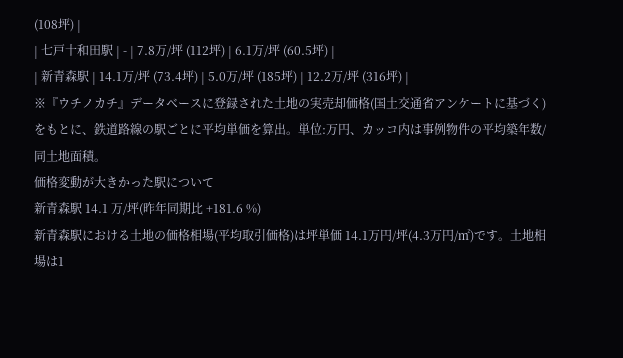(108坪) |
| 七戸十和田駅 | - | 7.8万/坪 (112坪) | 6.1万/坪 (60.5坪) |
| 新青森駅 | 14.1万/坪 (73.4坪) | 5.0万/坪 (185坪) | 12.2万/坪 (316坪) |
※『ウチノカチ』データベースに登録された土地の実売却価格(国土交通省アンケートに基づく)をもとに、鉄道路線の駅ごとに平均単価を算出。単位:万円、カッコ内は事例物件の平均築年数/同土地面積。
価格変動が大きかった駅について
新青森駅 14.1 万/坪(昨年同期比 +181.6 %)
新青森駅における土地の価格相場(平均取引価格)は坪単価 14.1万円/坪(4.3万円/㎡)です。土地相場は1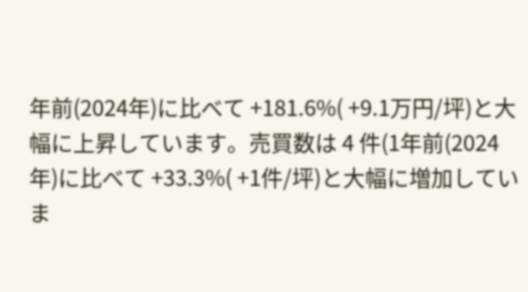年前(2024年)に比べて +181.6%( +9.1万円/坪)と大幅に上昇しています。売買数は 4 件(1年前(2024年)に比べて +33.3%( +1件/坪)と大幅に増加していま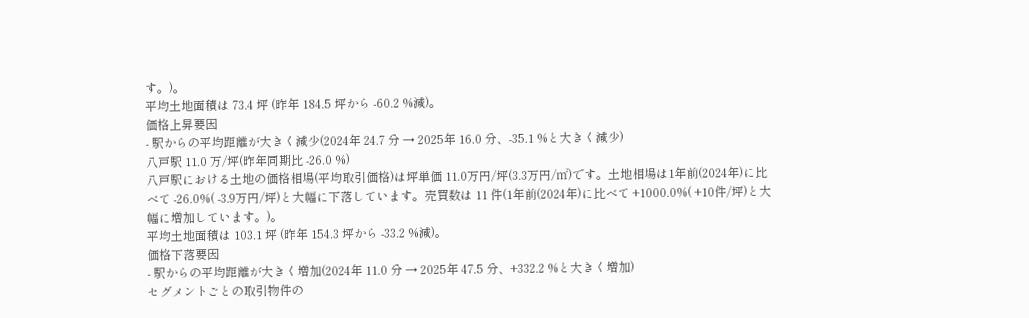す。)。
平均土地面積は 73.4 坪 (昨年 184.5 坪から -60.2 %減)。
価格上昇要因
- 駅からの平均距離が大きく減少(2024年 24.7 分 → 2025年 16.0 分、-35.1 %と大きく減少)
八戸駅 11.0 万/坪(昨年同期比 -26.0 %)
八戸駅における土地の価格相場(平均取引価格)は坪単価 11.0万円/坪(3.3万円/㎡)です。土地相場は1年前(2024年)に比べて -26.0%( -3.9万円/坪)と大幅に下落しています。売買数は 11 件(1年前(2024年)に比べて +1000.0%( +10件/坪)と大幅に増加しています。)。
平均土地面積は 103.1 坪 (昨年 154.3 坪から -33.2 %減)。
価格下落要因
- 駅からの平均距離が大きく増加(2024年 11.0 分 → 2025年 47.5 分、+332.2 %と大きく増加)
セグメントごとの取引物件の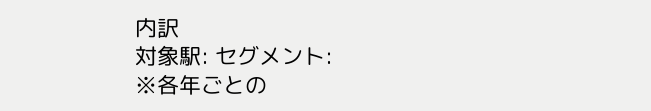内訳
対象駅: セグメント:
※各年ごとの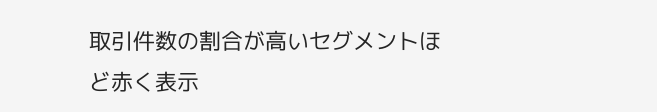取引件数の割合が高いセグメントほど赤く表示